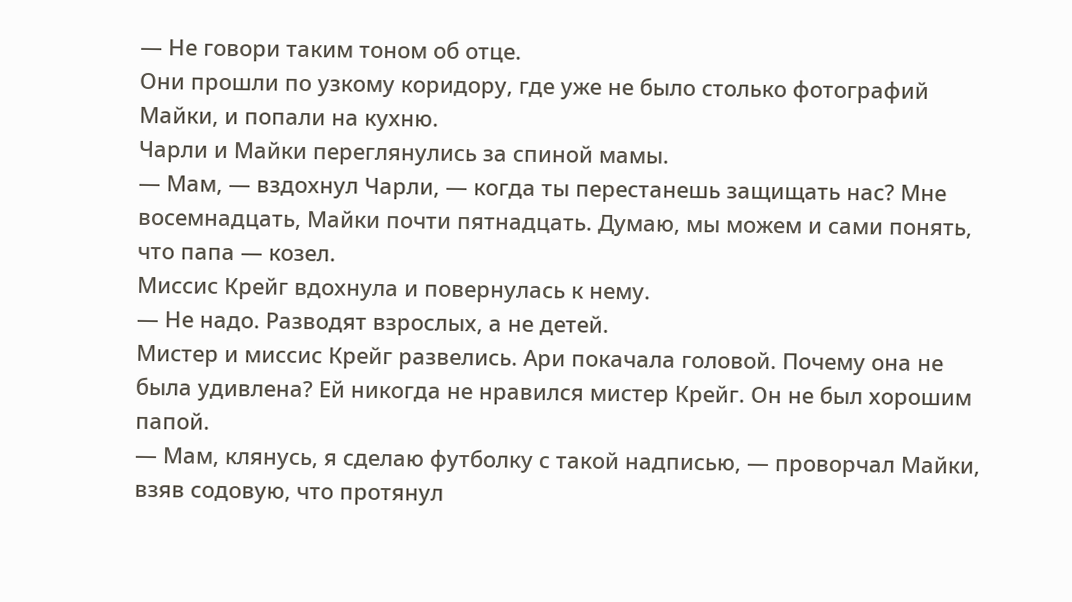— Не говори таким тоном об отце.
Они прошли по узкому коридору, где уже не было столько фотографий Майки, и попали на кухню.
Чарли и Майки переглянулись за спиной мамы.
— Мам, — вздохнул Чарли, — когда ты перестанешь защищать нас? Мне восемнадцать, Майки почти пятнадцать. Думаю, мы можем и сами понять, что папа — козел.
Миссис Крейг вдохнула и повернулась к нему.
— Не надо. Разводят взрослых, а не детей.
Мистер и миссис Крейг развелись. Ари покачала головой. Почему она не была удивлена? Ей никогда не нравился мистер Крейг. Он не был хорошим папой.
— Мам, клянусь, я сделаю футболку с такой надписью, — проворчал Майки, взяв содовую, что протянул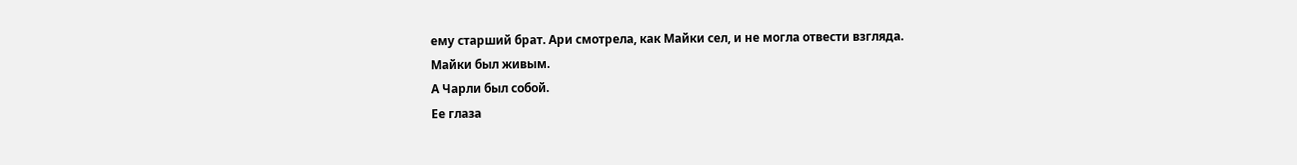ему старший брат. Ари смотрела, как Майки сел, и не могла отвести взгляда.
Майки был живым.
А Чарли был собой.
Ее глаза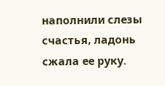наполнили слезы счастья, ладонь сжала ее руку.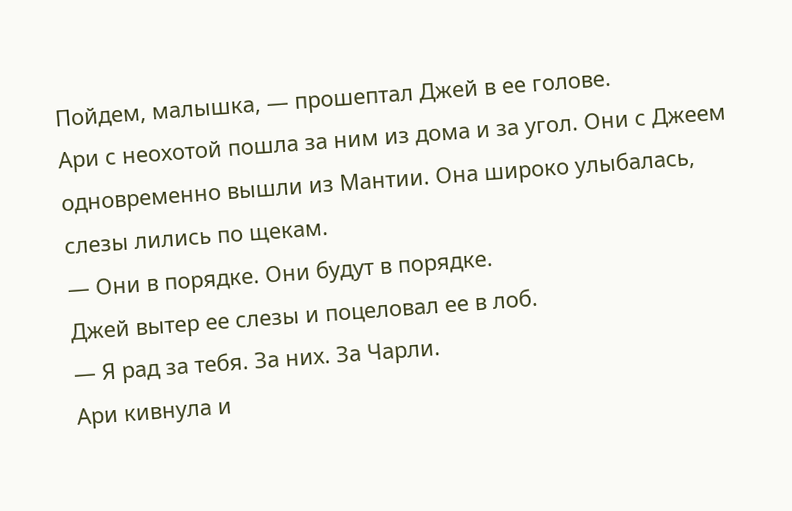Пойдем, малышка, — прошептал Джей в ее голове.
Ари с неохотой пошла за ним из дома и за угол. Они с Джеем одновременно вышли из Мантии. Она широко улыбалась, слезы лились по щекам.
— Они в порядке. Они будут в порядке.
Джей вытер ее слезы и поцеловал ее в лоб.
— Я рад за тебя. За них. За Чарли.
Ари кивнула и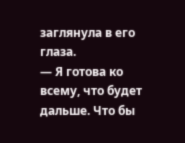заглянула в его глаза.
— Я готова ко всему, что будет дальше. Что бы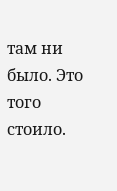там ни было. Это того стоило.